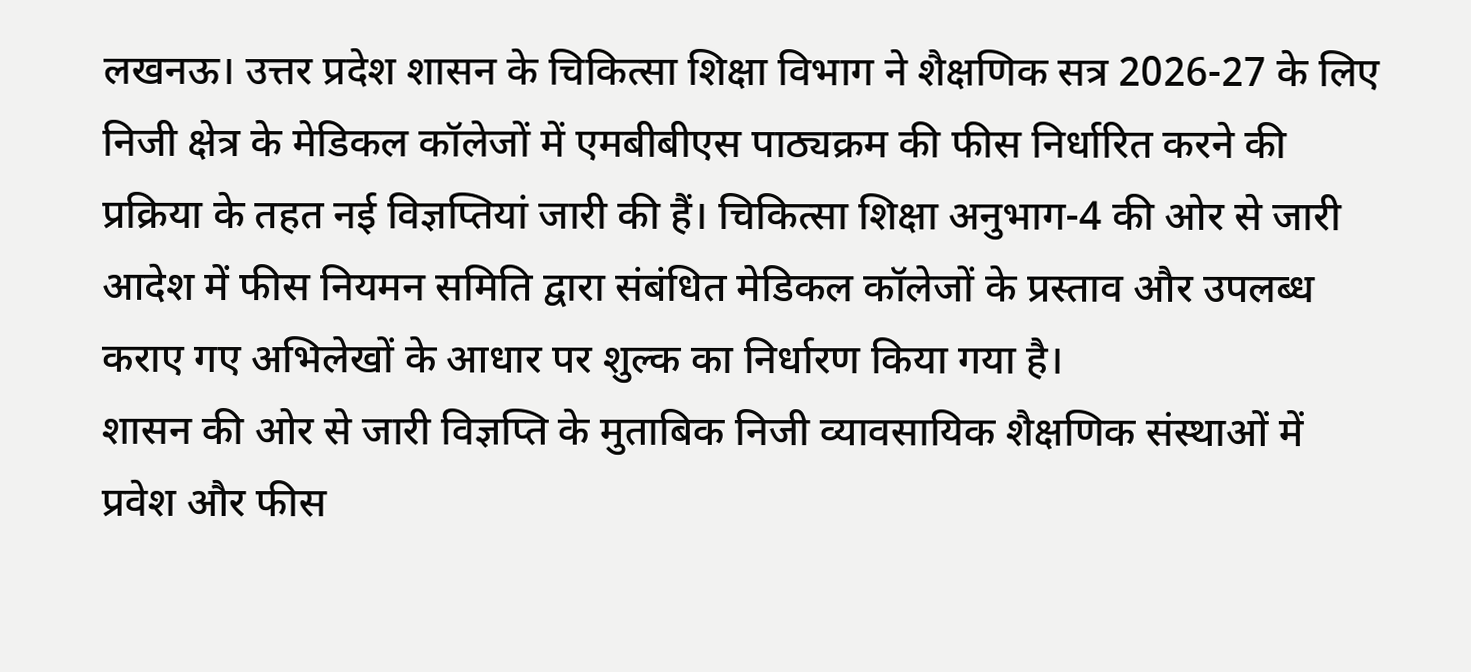लखनऊ। उत्तर प्रदेश शासन के चिकित्सा शिक्षा विभाग ने शैक्षणिक सत्र 2026-27 के लिए निजी क्षेत्र के मेडिकल कॉलेजों में एमबीबीएस पाठ्यक्रम की फीस निर्धारित करने की प्रक्रिया के तहत नई विज्ञप्तियां जारी की हैं। चिकित्सा शिक्षा अनुभाग-4 की ओर से जारी आदेश में फीस नियमन समिति द्वारा संबंधित मेडिकल कॉलेजों के प्रस्ताव और उपलब्ध कराए गए अभिलेखों के आधार पर शुल्क का निर्धारण किया गया है।
शासन की ओर से जारी विज्ञप्ति के मुताबिक निजी व्यावसायिक शैक्षणिक संस्थाओं में प्रवेश और फीस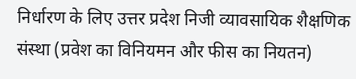निर्धारण के लिए उत्तर प्रदेश निजी व्यावसायिक शैक्षणिक संस्था (प्रवेश का विनियमन और फीस का नियतन)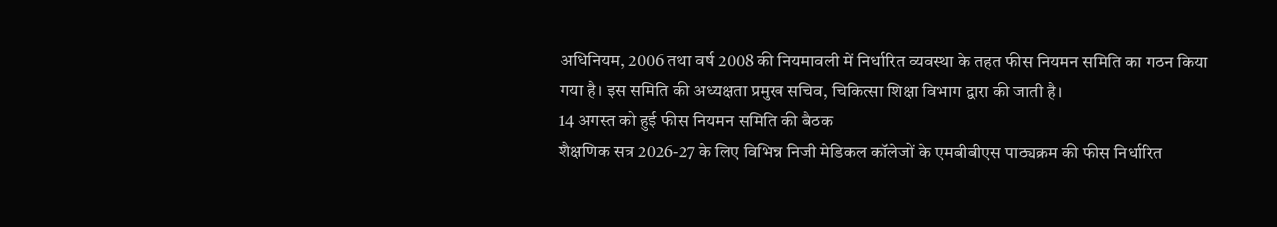अधिनियम, 2006 तथा वर्ष 2008 की नियमावली में निर्धारित व्यवस्था के तहत फीस नियमन समिति का गठन किया गया है। इस समिति की अध्यक्षता प्रमुख सचिव, चिकित्सा शिक्षा विभाग द्वारा की जाती है।
14 अगस्त को हुई फीस नियमन समिति की बैठक
शैक्षणिक सत्र 2026-27 के लिए विभिन्न निजी मेडिकल कॉलेजों के एमबीबीएस पाठ्यक्रम की फीस निर्धारित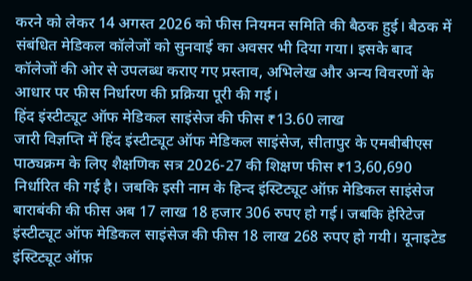करने को लेकर 14 अगस्त 2026 को फीस नियमन समिति की बैठक हुई। बैठक में संबंधित मेडिकल कॉलेजों को सुनवाई का अवसर भी दिया गया। इसके बाद कॉलेजों की ओर से उपलब्ध कराए गए प्रस्ताव, अभिलेख और अन्य विवरणों के आधार पर फीस निर्धारण की प्रक्रिया पूरी की गई।
हिंद इंस्टीट्यूट ऑफ मेडिकल साइंसेज की फीस ₹13.60 लाख
जारी विज्ञप्ति में हिंद इंस्टीट्यूट ऑफ मेडिकल साइंसेज, सीतापुर के एमबीबीएस पाठ्यक्रम के लिए शैक्षणिक सत्र 2026-27 की शिक्षण फीस ₹13,60,690 निर्धारित की गई है। जबकि इसी नाम के हिन्द इंस्टिट्यूट ऑफ़ मेडिकल साइंसेज बाराबंकी की फीस अब 17 लाख 18 हजार 306 रुपए हो गई। जबकि हेरिटेज इंस्टीट्यूट ऑफ मेडिकल साइंसेज की फीस 18 लाख 268 रुपए हो गयी। यूनाइटेड इंस्टिट्यूट ऑफ़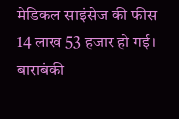मेडिकल साइंसेज की फीस 14 लाख 53 हजार हो गई। बाराबंकी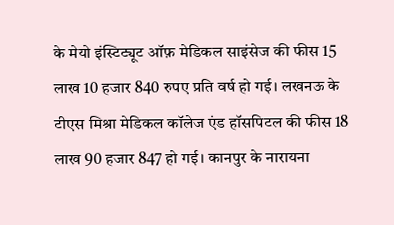के मेयो इंस्टिट्यूट ऑफ़ मेडिकल साइंसेज की फीस 15 लाख 10 हजार 840 रुपए प्रति वर्ष हो गई। लखनऊ के टीएस मिश्रा मेडिकल कॉलेज एंड हॉसपिटल की फीस 18 लाख 90 हजार 847 हो गई। कानपुर के नारायना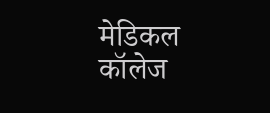मेडिकल कॉलेज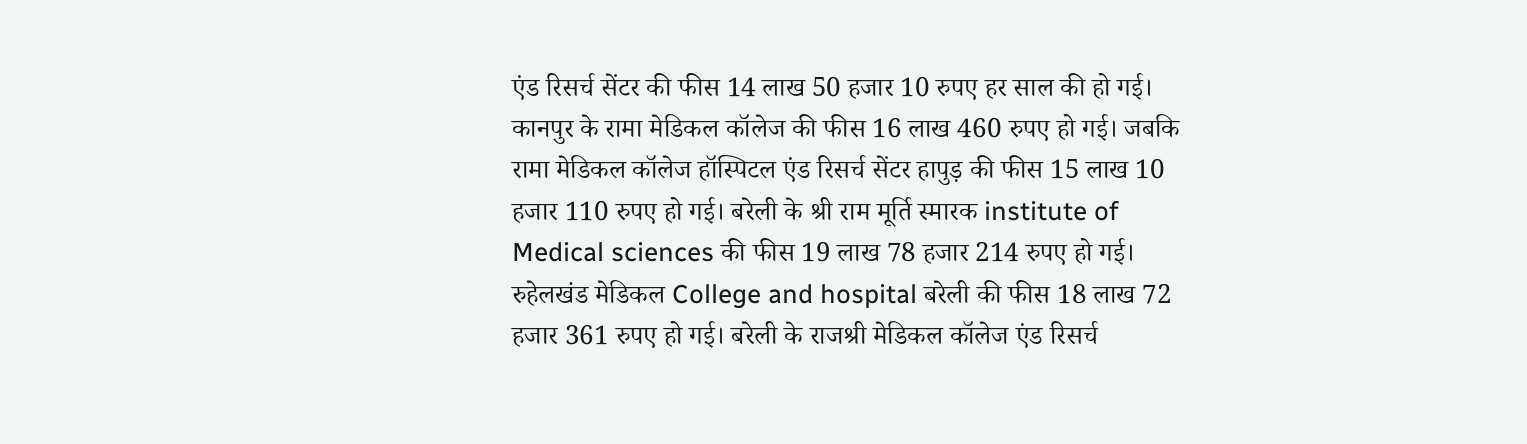एंड रिसर्च सेंटर की फीस 14 लाख 50 हजार 10 रुपए हर साल की हो गई। कानपुर के रामा मेडिकल कॉलेज की फीस 16 लाख 460 रुपए हो गई। जबकि रामा मेडिकल कॉलेज हॉस्पिटल एंड रिसर्च सेंटर हापुड़ की फीस 15 लाख 10 हजार 110 रुपए हो गई। बरेली के श्री राम मूर्ति स्मारक institute of Medical sciences की फीस 19 लाख 78 हजार 214 रुपए हो गई। रुहेलखंड मेडिकल College and hospital बरेली की फीस 18 लाख 72 हजार 361 रुपए हो गई। बरेली के राजश्री मेडिकल कॉलेज एंड रिसर्च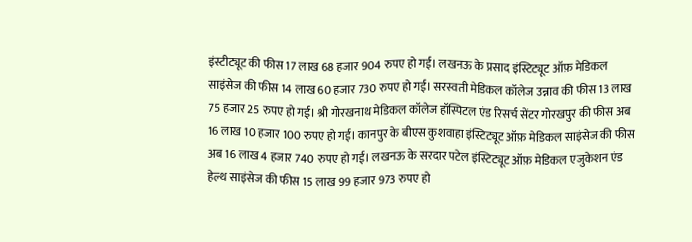इंस्टीट्यूट की फीस 17 लाख 68 हजार 904 रुपए हो गई। लखनऊ के प्रसाद इंस्टिट्यूट ऑफ़ मेडिकल साइंसेज की फीस 14 लाख 60 हजार 730 रुपए हो गई। सरस्वती मेडिकल कॉलेज उन्नाव की फीस 13 लाख 75 हजार 25 रुपए हो गई। श्री गोरखनाथ मेडिकल कॉलेज हॉस्पिटल एंड रिसर्च सेंटर गोरखपुर की फीस अब 16 लाख 10 हजार 100 रुपए हो गई। कानपुर के बीएस कुशवाहा इंस्टिट्यूट ऑफ़ मेडिकल साइंसेज की फीस अब 16 लाख 4 हजार 740 रुपए हो गई। लखनऊ के सरदार पटेल इंस्टिट्यूट ऑफ़ मेडिकल एजुकेशन एंड हेल्थ साइंसेज की फीस 15 लाख 99 हजार 973 रुपए हो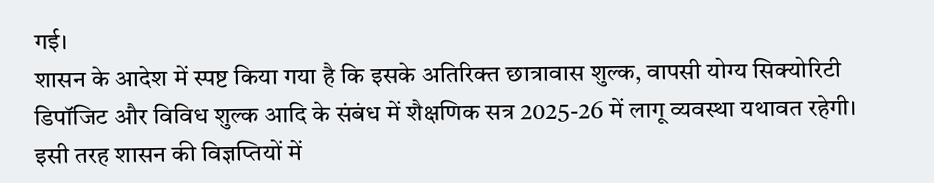गई।
शासन के आदेश में स्पष्ट किया गया है कि इसके अतिरिक्त छात्रावास शुल्क, वापसी योग्य सिक्योरिटी डिपॉजिट और विविध शुल्क आदि के संबंध में शैक्षणिक सत्र 2025-26 में लागू व्यवस्था यथावत रहेगी।
इसी तरह शासन की विज्ञप्तियों में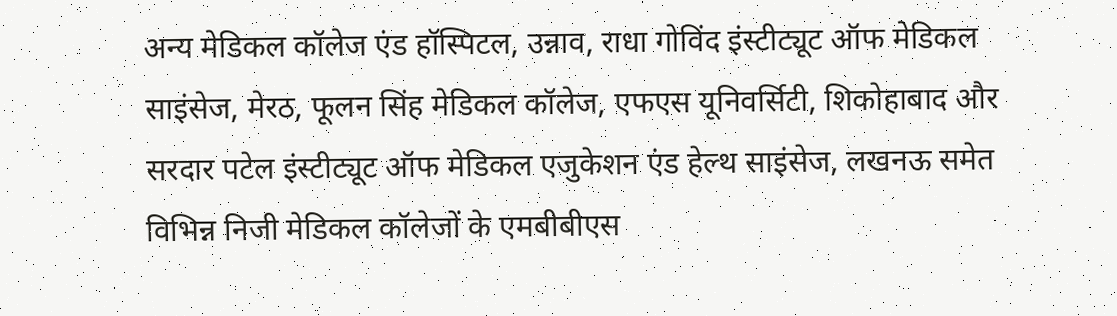अन्य मेडिकल कॉलेज एंड हॉस्पिटल, उन्नाव, राधा गोविंद इंस्टीट्यूट ऑफ मेडिकल साइंसेज, मेरठ, फूलन सिंह मेडिकल कॉलेज, एफएस यूनिवर्सिटी, शिकोहाबाद और सरदार पटेल इंस्टीट्यूट ऑफ मेडिकल एजुकेशन एंड हेल्थ साइंसेज, लखनऊ समेत विभिन्न निजी मेडिकल कॉलेजों के एमबीबीएस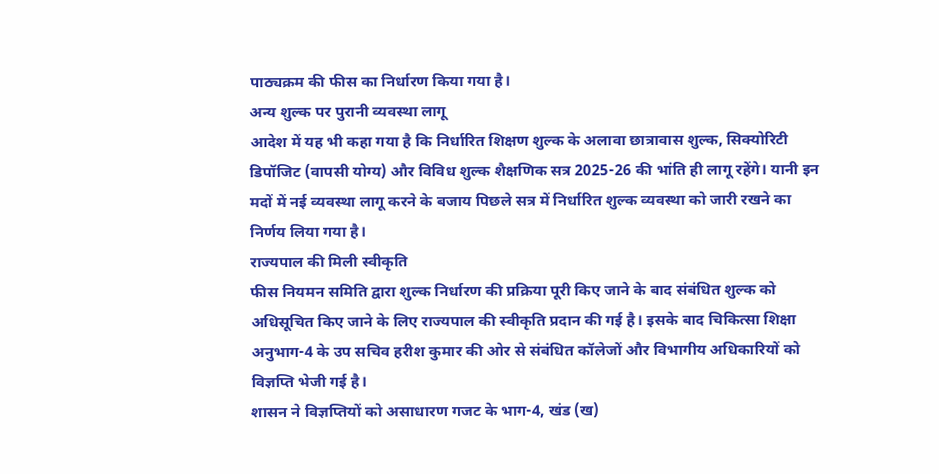पाठ्यक्रम की फीस का निर्धारण किया गया है।
अन्य शुल्क पर पुरानी व्यवस्था लागू
आदेश में यह भी कहा गया है कि निर्धारित शिक्षण शुल्क के अलावा छात्रावास शुल्क, सिक्योरिटी डिपॉजिट (वापसी योग्य) और विविध शुल्क शैक्षणिक सत्र 2025-26 की भांति ही लागू रहेंगे। यानी इन मदों में नई व्यवस्था लागू करने के बजाय पिछले सत्र में निर्धारित शुल्क व्यवस्था को जारी रखने का निर्णय लिया गया है।
राज्यपाल की मिली स्वीकृति
फीस नियमन समिति द्वारा शुल्क निर्धारण की प्रक्रिया पूरी किए जाने के बाद संबंधित शुल्क को अधिसूचित किए जाने के लिए राज्यपाल की स्वीकृति प्रदान की गई है। इसके बाद चिकित्सा शिक्षा अनुभाग-4 के उप सचिव हरीश कुमार की ओर से संबंधित कॉलेजों और विभागीय अधिकारियों को विज्ञप्ति भेजी गई है।
शासन ने विज्ञप्तियों को असाधारण गजट के भाग-4, खंड (ख)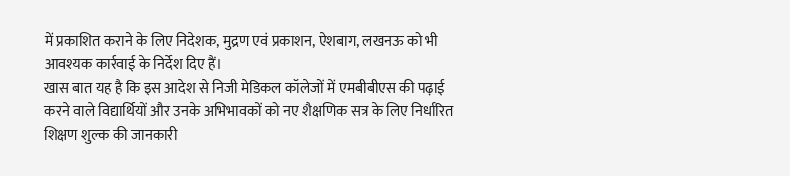में प्रकाशित कराने के लिए निदेशक, मुद्रण एवं प्रकाशन, ऐशबाग, लखनऊ को भी आवश्यक कार्रवाई के निर्देश दिए हैं।
खास बात यह है कि इस आदेश से निजी मेडिकल कॉलेजों में एमबीबीएस की पढ़ाई करने वाले विद्यार्थियों और उनके अभिभावकों को नए शैक्षणिक सत्र के लिए निर्धारित शिक्षण शुल्क की जानकारी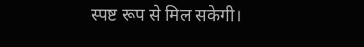स्पष्ट रूप से मिल सकेगी।